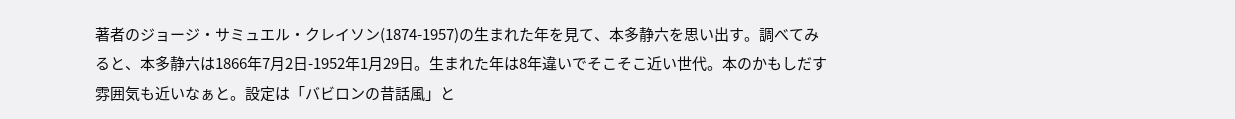著者のジョージ・サミュエル・クレイソン(1874-1957)の生まれた年を見て、本多静六を思い出す。調べてみると、本多静六は1866年7月2日-1952年1月29日。生まれた年は8年違いでそこそこ近い世代。本のかもしだす雰囲気も近いなぁと。設定は「バビロンの昔話風」と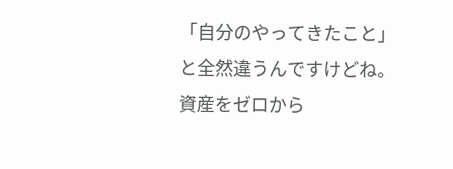「自分のやってきたこと」と全然違うんですけどね。資産をゼロから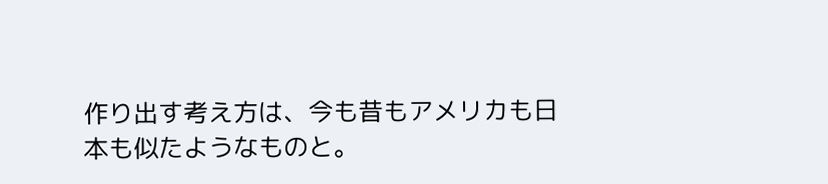作り出す考え方は、今も昔もアメリカも日本も似たようなものと。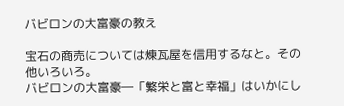バビロンの大富豪の教え

宝石の商売については煉瓦屋を信用するなと。その他いろいろ。
バビロンの大富豪―「繁栄と富と幸福」はいかにし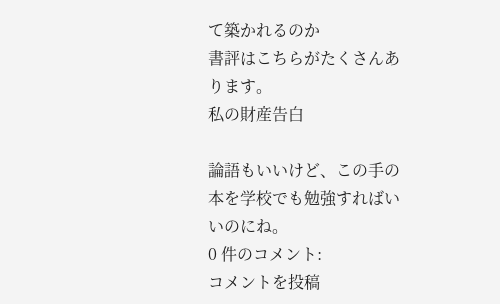て築かれるのか
書評はこちらがたくさんあります。
私の財産告白

論語もいいけど、この手の本を学校でも勉強すればいいのにね。
0 件のコメント:
コメントを投稿